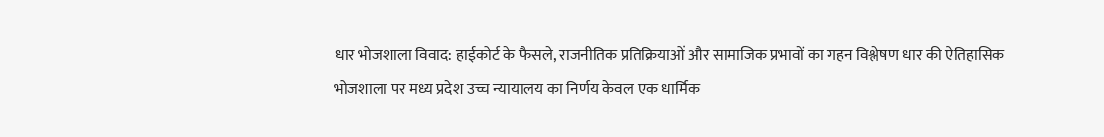धार भोजशाला विवाद: हाईकोर्ट के फैसले, राजनीतिक प्रतिक्रियाओं और सामाजिक प्रभावों का गहन विश्लेषण धार की ऐतिहासिक भोजशाला पर मध्य प्रदेश उच्च न्यायालय का निर्णय केवल एक धार्मिक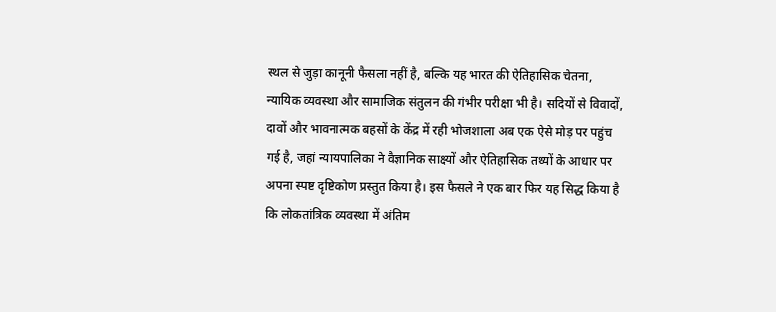स्थल से जुड़ा कानूनी फैसला नहीं है, बल्कि यह भारत की ऐतिहासिक चेतना, न्यायिक व्यवस्था और सामाजिक संतुलन की गंभीर परीक्षा भी है। सदियों से विवादों, दावों और भावनात्मक बहसों के केंद्र में रही भोजशाला अब एक ऐसे मोड़ पर पहुंच गई है, जहां न्यायपालिका ने वैज्ञानिक साक्ष्यों और ऐतिहासिक तथ्यों के आधार पर अपना स्पष्ट दृष्टिकोण प्रस्तुत किया है। इस फैसले ने एक बार फिर यह सिद्ध किया है कि लोकतांत्रिक व्यवस्था में अंतिम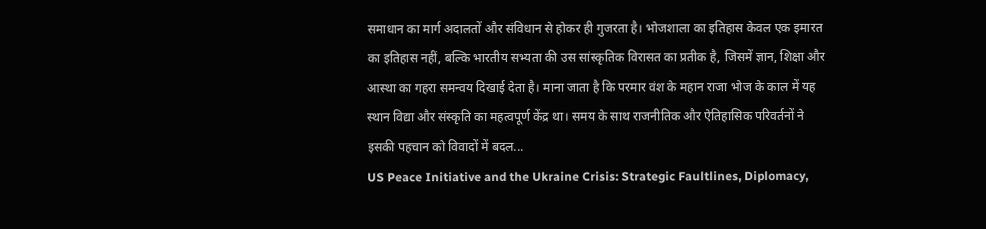समाधान का मार्ग अदालतों और संविधान से होकर ही गुजरता है। भोजशाला का इतिहास केवल एक इमारत का इतिहास नहीं, बल्कि भारतीय सभ्यता की उस सांस्कृतिक विरासत का प्रतीक है, जिसमें ज्ञान, शिक्षा और आस्था का गहरा समन्वय दिखाई देता है। माना जाता है कि परमार वंश के महान राजा भोज के काल में यह स्थान विद्या और संस्कृति का महत्वपूर्ण केंद्र था। समय के साथ राजनीतिक और ऐतिहासिक परिवर्तनों ने इसकी पहचान को विवादों में बदल...
US Peace Initiative and the Ukraine Crisis: Strategic Faultlines, Diplomacy,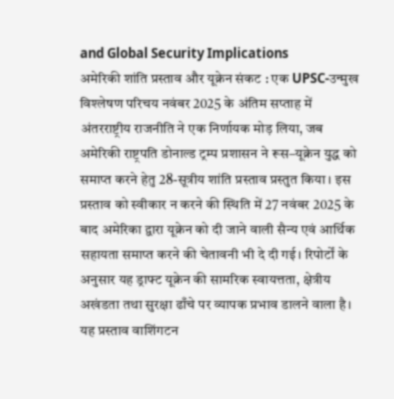and Global Security Implications
अमेरिकी शांति प्रस्ताव और यूक्रेन संकट : एक UPSC-उन्मुख विश्लेषण परिचय नवंबर 2025 के अंतिम सप्ताह में अंतरराष्ट्रीय राजनीति ने एक निर्णायक मोड़ लिया, जब अमेरिकी राष्ट्रपति डोनाल्ड ट्रम्प प्रशासन ने रूस–यूक्रेन युद्ध को समाप्त करने हेतु 28-सूत्रीय शांति प्रस्ताव प्रस्तुत किया। इस प्रस्ताव को स्वीकार न करने की स्थिति में 27 नवंबर 2025 के बाद अमेरिका द्वारा यूक्रेन को दी जाने वाली सैन्य एवं आर्थिक सहायता समाप्त करने की चेतावनी भी दे दी गई। रिपोर्टों के अनुसार यह ड्राफ्ट यूक्रेन की सामरिक स्वायत्तता, क्षेत्रीय अखंडता तथा सुरक्षा ढाँचे पर व्यापक प्रभाव डालने वाला है। यह प्रस्ताव वाशिंगटन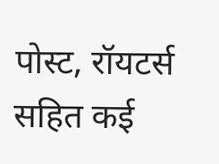पोस्ट, रॉयटर्स सहित कई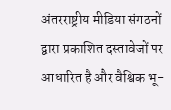अंतरराष्ट्रीय मीडिया संगठनों द्वारा प्रकाशित दस्तावेजों पर आधारित है और वैश्विक भू-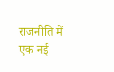राजनीति में एक नई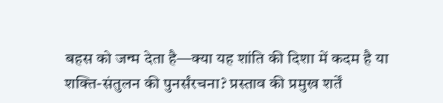बहस को जन्म देता है—क्या यह शांति की दिशा में कदम है या शक्ति-संतुलन की पुनर्संरचना? प्रस्ताव की प्रमुख शर्तें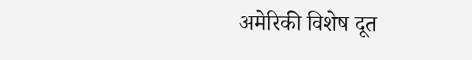अमेरिकी विशेष दूत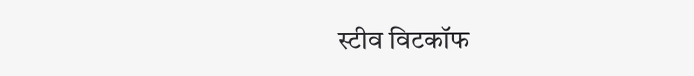स्टीव विटकॉफ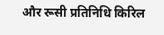और रूसी प्रतिनिधि किरिल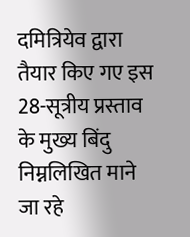दमित्रियेव द्वारा तैयार किए गए इस 28-सूत्रीय प्रस्ताव के मुख्य बिंदु निम्नलिखित माने जा रहे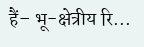हैं– भू-क्षेत्रीय रि...